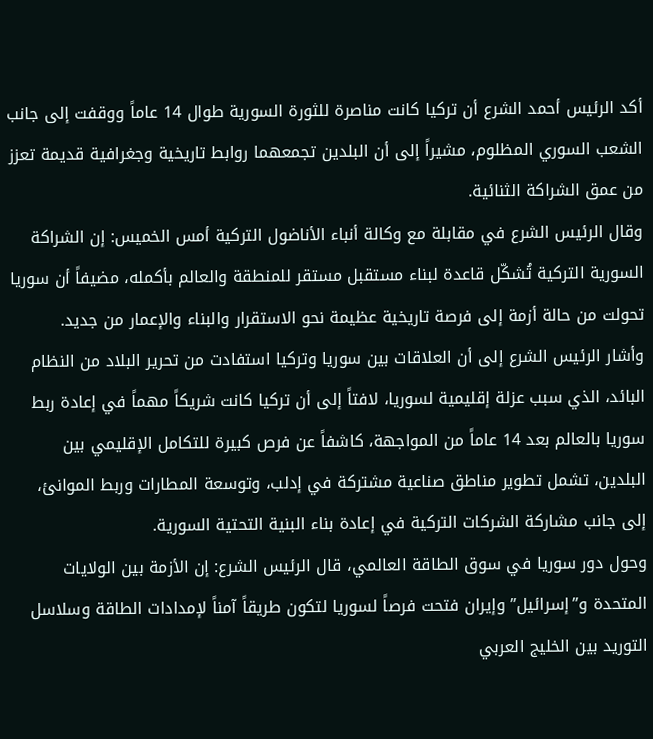أكد الرئيس أحمد الشرع أن تركيا كانت مناصرة للثورة السورية طوال 14 عاماً ووقفت إلى جانب الشعب السوري المظلوم، مشيراً إلى أن البلدين تجمعهما روابط تاريخية وجغرافية قديمة تعزز من عمق الشراكة الثنائية.
وقال الرئيس الشرع في مقابلة مع وكالة أنباء الأناضول التركية أمس الخميس: إن الشراكة السورية التركية تُشكّل قاعدة لبناء مستقبل مستقر للمنطقة والعالم بأكمله، مضيفاً أن سوريا تحولت من حالة أزمة إلى فرصة تاريخية عظيمة نحو الاستقرار والبناء والإعمار من جديد.
وأشار الرئيس الشرع إلى أن العلاقات بين سوريا وتركيا استفادت من تحرير البلاد من النظام البائد، الذي سبب عزلة إقليمية لسوريا، لافتاً إلى أن تركيا كانت شريكاً مهماً في إعادة ربط سوريا بالعالم بعد 14 عاماً من المواجهة، كاشفاً عن فرص كبيرة للتكامل الإقليمي بين البلدين، تشمل تطوير مناطق صناعية مشتركة في إدلب، وتوسعة المطارات وربط الموانئ، إلى جانب مشاركة الشركات التركية في إعادة بناء البنية التحتية السورية.
وحول دور سوريا في سوق الطاقة العالمي، قال الرئيس الشرع: إن الأزمة بين الولايات المتحدة و”إسرائيل” وإيران فتحت فرصاً لسوريا لتكون طريقاً آمناً لإمدادات الطاقة وسلاسل التوريد بين الخليج العربي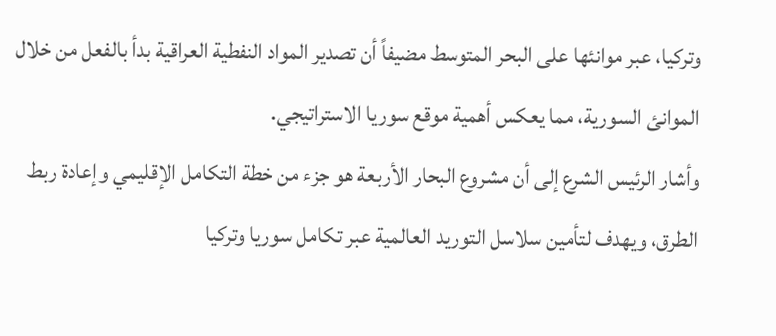وتركيا، عبر موانئها على البحر المتوسط مضيفاً أن تصدير المواد النفطية العراقية بدأ بالفعل من خلال الموانئ السورية، مما يعكس أهمية موقع سوريا الاستراتيجي.
وأشار الرئيس الشرع إلى أن مشروع البحار الأربعة هو جزء من خطة التكامل الإقليمي وإعادة ربط الطرق، ويهدف لتأمين سلاسل التوريد العالمية عبر تكامل سوريا وتركيا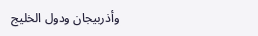وأذربيجان ودول الخليج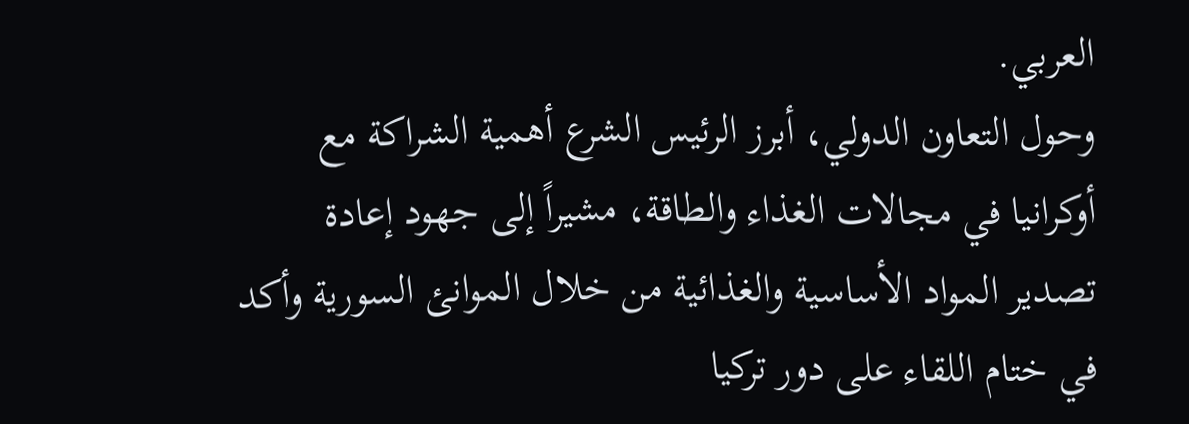العربي.
وحول التعاون الدولي، أبرز الرئيس الشرع أهمية الشراكة مع أوكرانيا في مجالات الغذاء والطاقة، مشيراً إلى جهود إعادة تصدير المواد الأساسية والغذائية من خلال الموانئ السورية وأكد في ختام اللقاء على دور تركيا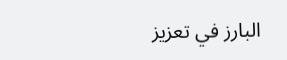البارز في تعزيز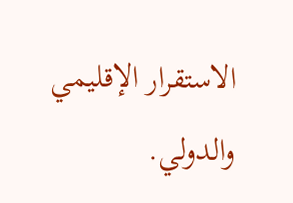الاستقرار الإقليمي والدولي.